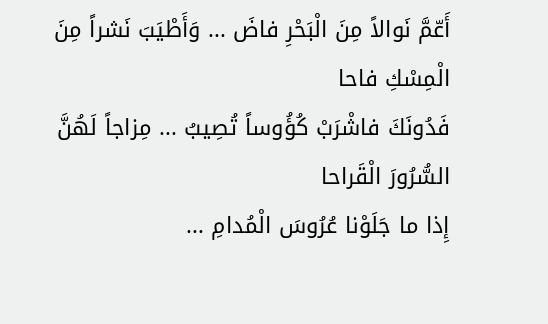أَعّمَّ نَوالاً مِنَ الْبَحْرِ فاضَ ... وَأَطْيَبَ نَشراً مِنَ الْمِسْكِ فاحا
فَدُونَكَ فاشْرَبْ كُؤُوساً تُصِيبُ ... مِزاجاً لَهُنَّ السُّرُورَ الْقَراحا
إِذا ما جَلَوْنا عُرُوسَ الْمُدامِ ...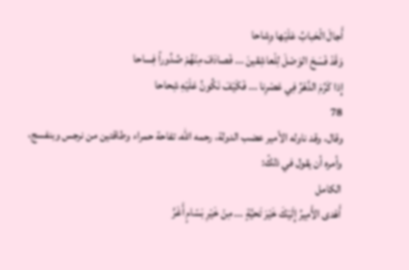أَجالَ الْحَبابُ عَلَيْها وِشاحا
وَقَدْ فَسَحَ الوَصْلَ لِلْعاشِقينَ ... فَصادَفَ مِنْهُمْ صُدُوراً فِساحا
إِذا كَرُمَ الدَّهْرُ فِي عَصْرِنا ... فَكَيْفَ نَكُونُ عَلَيْهِ شِحاحا
78
وقال، وقد ناوله الأمير عضب الدولة، رحمه الله، تفاحة حمراء وطاقتين من نرجس وبنفسج، وأمره أن يقول في ذلكً:
الكامل
أَهْدى الأَمِيرُ إِلَيْكَ خَيْرَ تَحيَّةٍ ... مِنْ خَيْرِ بَسّامٍ أَغَرَّ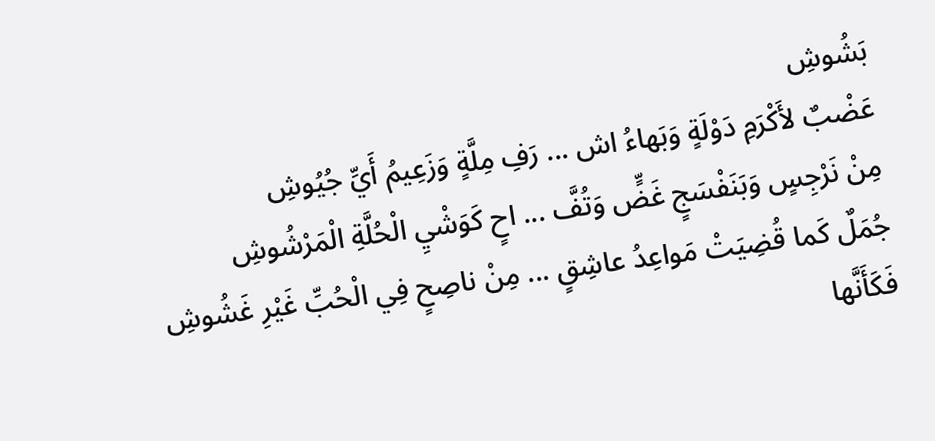بَشُوشِ
عَضْبٌ لأَكْرَمِ دَوْلَةٍ وَبَهاءُ اش ... رَفِ مِلَّةٍ وَزَعِيمُ أَيِّ جُيُوشِ
مِنْ نَرْجِسٍ وَبَنَفْسَجٍ غَضٍّ وَتُفَّ ... احٍ كَوَشْيِ الْحُلَّةِ الْمَرْشُوشِ
جُمَلٌ كَما قُضِيَتْ مَواعِدُ عاشِقٍ ... مِنْ ناصِحٍ فِي الْحُبِّ غَيْرِ غَشُوشِ
فَكَأَنَّها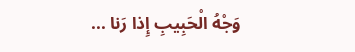وَجْهُ الْحَبِيبِ إِذا رَنا ...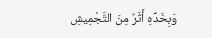وَبِخَدِّهِ أَثَرٌ مِنَ التَّجْمِيشِ